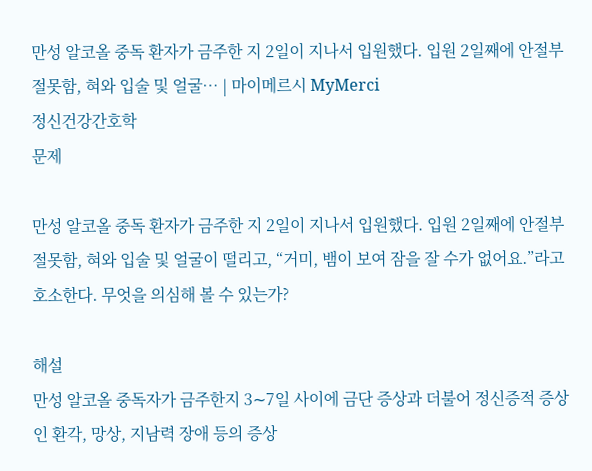만성 알코올 중독 환자가 금주한 지 2일이 지나서 입원했다. 입원 2일째에 안절부절못함, 혀와 입술 및 얼굴… | 마이메르시 MyMerci
정신건강간호학
문제

만성 알코올 중독 환자가 금주한 지 2일이 지나서 입원했다. 입원 2일째에 안절부절못함, 혀와 입술 및 얼굴이 떨리고, “거미, 뱀이 보여 잠을 잘 수가 없어요.”라고 호소한다. 무엇을 의심해 볼 수 있는가?

해설
만성 알코올 중독자가 금주한지 3∼7일 사이에 금단 증상과 더불어 정신증적 증상인 환각, 망상, 지남력 장애 등의 증상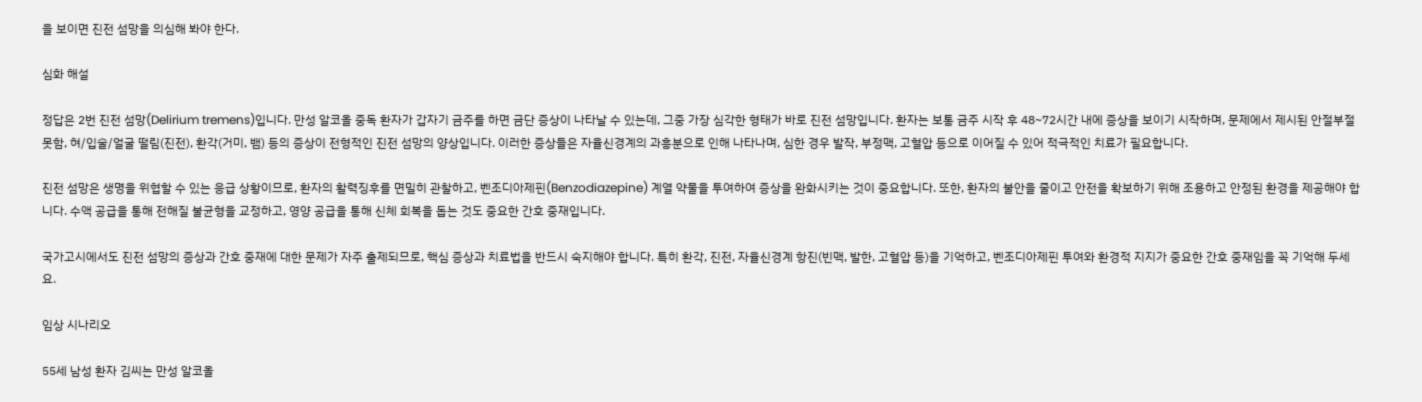을 보이면 진전 섬망을 의심해 봐야 한다.

심화 해설

정답은 2번 진전 섬망(Delirium tremens)입니다. 만성 알코올 중독 환자가 갑자기 금주를 하면 금단 증상이 나타날 수 있는데, 그중 가장 심각한 형태가 바로 진전 섬망입니다. 환자는 보통 금주 시작 후 48~72시간 내에 증상을 보이기 시작하며, 문제에서 제시된 안절부절못함, 혀/입술/얼굴 떨림(진전), 환각(거미, 뱀) 등의 증상이 전형적인 진전 섬망의 양상입니다. 이러한 증상들은 자율신경계의 과흥분으로 인해 나타나며, 심한 경우 발작, 부정맥, 고혈압 등으로 이어질 수 있어 적극적인 치료가 필요합니다.

진전 섬망은 생명을 위협할 수 있는 응급 상황이므로, 환자의 활력징후를 면밀히 관찰하고, 벤조디아제핀(Benzodiazepine) 계열 약물을 투여하여 증상을 완화시키는 것이 중요합니다. 또한, 환자의 불안을 줄이고 안전을 확보하기 위해 조용하고 안정된 환경을 제공해야 합니다. 수액 공급을 통해 전해질 불균형을 교정하고, 영양 공급을 통해 신체 회복을 돕는 것도 중요한 간호 중재입니다.

국가고시에서도 진전 섬망의 증상과 간호 중재에 대한 문제가 자주 출제되므로, 핵심 증상과 치료법을 반드시 숙지해야 합니다. 특히 환각, 진전, 자율신경계 항진(빈맥, 발한, 고혈압 등)을 기억하고, 벤조디아제핀 투여와 환경적 지지가 중요한 간호 중재임을 꼭 기억해 두세요.

임상 시나리오

55세 남성 환자 김씨는 만성 알코올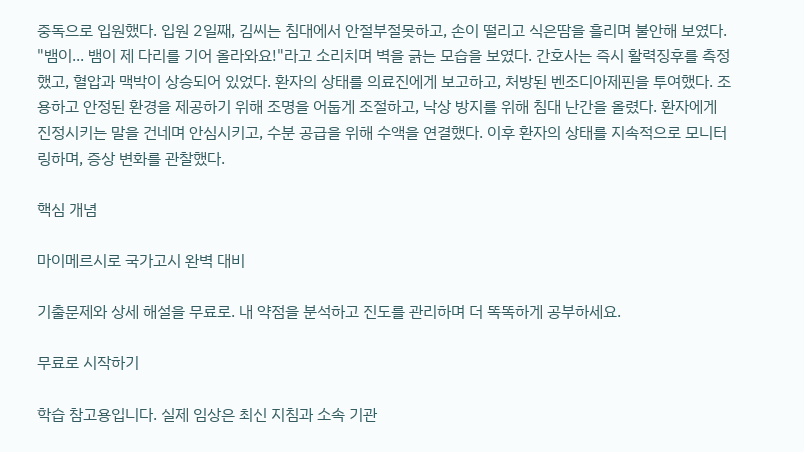중독으로 입원했다. 입원 2일째, 김씨는 침대에서 안절부절못하고, 손이 떨리고 식은땀을 흘리며 불안해 보였다. "뱀이... 뱀이 제 다리를 기어 올라와요!"라고 소리치며 벽을 긁는 모습을 보였다. 간호사는 즉시 활력징후를 측정했고, 혈압과 맥박이 상승되어 있었다. 환자의 상태를 의료진에게 보고하고, 처방된 벤조디아제핀을 투여했다. 조용하고 안정된 환경을 제공하기 위해 조명을 어둡게 조절하고, 낙상 방지를 위해 침대 난간을 올렸다. 환자에게 진정시키는 말을 건네며 안심시키고, 수분 공급을 위해 수액을 연결했다. 이후 환자의 상태를 지속적으로 모니터링하며, 증상 변화를 관찰했다.

핵심 개념

마이메르시로 국가고시 완벽 대비

기출문제와 상세 해설을 무료로. 내 약점을 분석하고 진도를 관리하며 더 똑똑하게 공부하세요.

무료로 시작하기

학습 참고용입니다. 실제 임상은 최신 지침과 소속 기관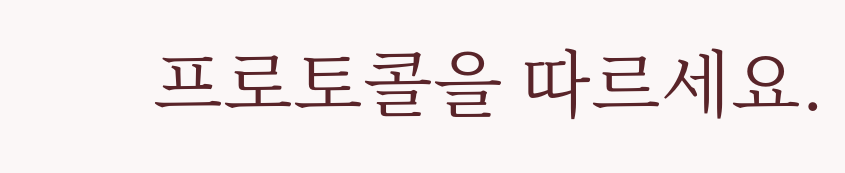프로토콜을 따르세요.